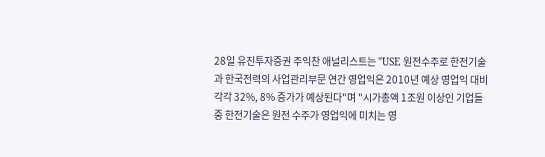28일 유진투자증권 주익찬 애널리스트는 "USE 원전수주로 한전기술과 한국전력의 사업관리부문 연간 영업익은 2010년 예상 영업익 대비 각각 32%, 8% 증가가 예상된다"며 "시가총액 1조원 이상인 기업들 중 한전기술은 원전 수주가 영업익에 미치는 영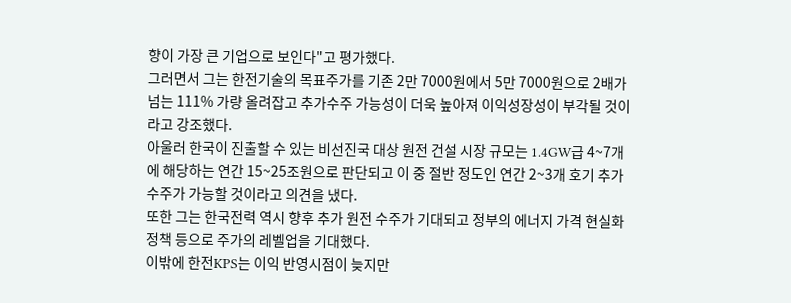향이 가장 큰 기업으로 보인다"고 평가했다.
그러면서 그는 한전기술의 목표주가를 기존 2만 7000원에서 5만 7000원으로 2배가 넘는 111% 가량 올려잡고 추가수주 가능성이 더욱 높아져 이익성장성이 부각될 것이라고 강조했다.
아울러 한국이 진출할 수 있는 비선진국 대상 원전 건설 시장 규모는 1.4GW급 4~7개에 해당하는 연간 15~25조원으로 판단되고 이 중 절반 정도인 연간 2~3개 호기 추가 수주가 가능할 것이라고 의견을 냈다.
또한 그는 한국전력 역시 향후 추가 원전 수주가 기대되고 정부의 에너지 가격 현실화 정책 등으로 주가의 레벨업을 기대했다.
이밖에 한전KPS는 이익 반영시점이 늦지만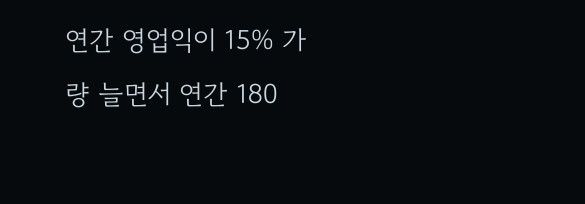연간 영업익이 15% 가량 늘면서 연간 180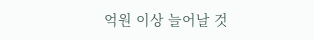억원 이상 늘어날 것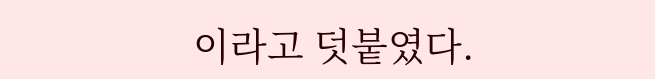이라고 덧붙였다.